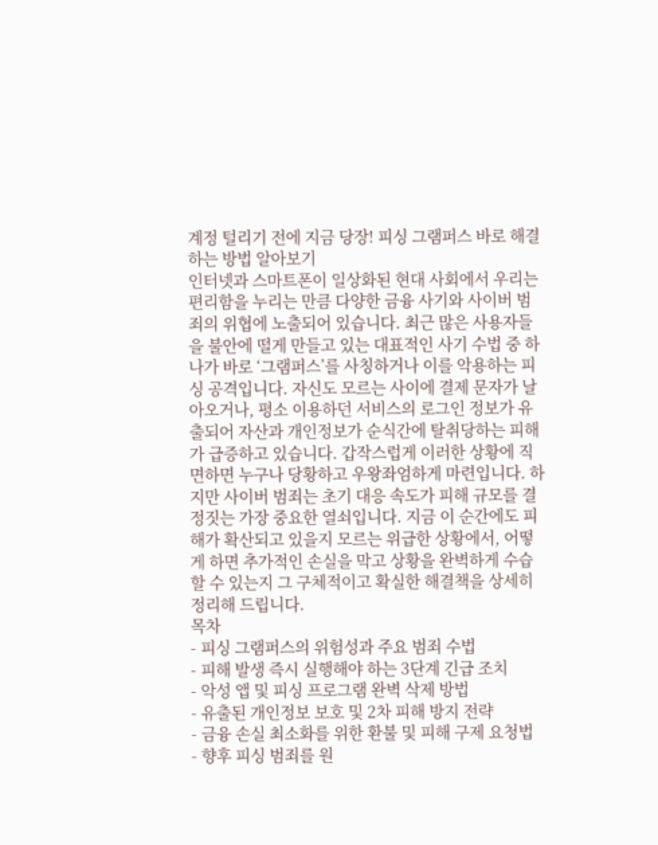계정 털리기 전에 지금 당장! 피싱 그램퍼스 바로 해결하는 방법 알아보기
인터넷과 스마트폰이 일상화된 현대 사회에서 우리는 편리함을 누리는 만큼 다양한 금융 사기와 사이버 범죄의 위협에 노출되어 있습니다. 최근 많은 사용자들을 불안에 떨게 만들고 있는 대표적인 사기 수법 중 하나가 바로 ‘그램퍼스’를 사칭하거나 이를 악용하는 피싱 공격입니다. 자신도 모르는 사이에 결제 문자가 날아오거나, 평소 이용하던 서비스의 로그인 정보가 유출되어 자산과 개인정보가 순식간에 탈취당하는 피해가 급증하고 있습니다. 갑작스럽게 이러한 상황에 직면하면 누구나 당황하고 우왕좌엄하게 마련입니다. 하지만 사이버 범죄는 초기 대응 속도가 피해 규모를 결정짓는 가장 중요한 열쇠입니다. 지금 이 순간에도 피해가 확산되고 있을지 모르는 위급한 상황에서, 어떻게 하면 추가적인 손실을 막고 상황을 완벽하게 수습할 수 있는지 그 구체적이고 확실한 해결책을 상세히 정리해 드립니다.
목차
- 피싱 그램퍼스의 위험성과 주요 범죄 수법
- 피해 발생 즉시 실행해야 하는 3단계 긴급 조치
- 악성 앱 및 피싱 프로그램 완벽 삭제 방법
- 유출된 개인정보 보호 및 2차 피해 방지 전략
- 금융 손실 최소화를 위한 환불 및 피해 구제 요청법
- 향후 피싱 범죄를 원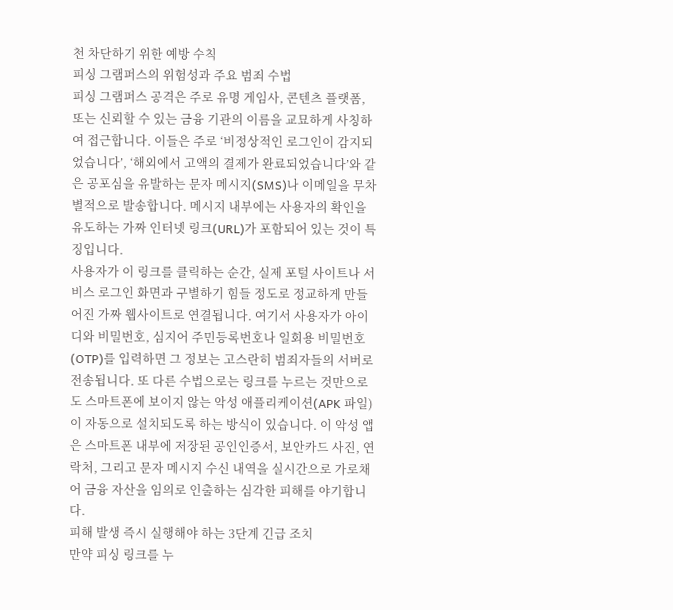천 차단하기 위한 예방 수칙
피싱 그램퍼스의 위험성과 주요 범죄 수법
피싱 그램퍼스 공격은 주로 유명 게임사, 콘텐츠 플랫폼, 또는 신뢰할 수 있는 금융 기관의 이름을 교묘하게 사칭하여 접근합니다. 이들은 주로 ‘비정상적인 로그인이 감지되었습니다’, ‘해외에서 고액의 결제가 완료되었습니다’와 같은 공포심을 유발하는 문자 메시지(SMS)나 이메일을 무차별적으로 발송합니다. 메시지 내부에는 사용자의 확인을 유도하는 가짜 인터넷 링크(URL)가 포함되어 있는 것이 특징입니다.
사용자가 이 링크를 클릭하는 순간, 실제 포털 사이트나 서비스 로그인 화면과 구별하기 힘들 정도로 정교하게 만들어진 가짜 웹사이트로 연결됩니다. 여기서 사용자가 아이디와 비밀번호, 심지어 주민등록번호나 일회용 비밀번호(OTP)를 입력하면 그 정보는 고스란히 범죄자들의 서버로 전송됩니다. 또 다른 수법으로는 링크를 누르는 것만으로도 스마트폰에 보이지 않는 악성 애플리케이션(APK 파일)이 자동으로 설치되도록 하는 방식이 있습니다. 이 악성 앱은 스마트폰 내부에 저장된 공인인증서, 보안카드 사진, 연락처, 그리고 문자 메시지 수신 내역을 실시간으로 가로채어 금융 자산을 임의로 인출하는 심각한 피해를 야기합니다.
피해 발생 즉시 실행해야 하는 3단계 긴급 조치
만약 피싱 링크를 누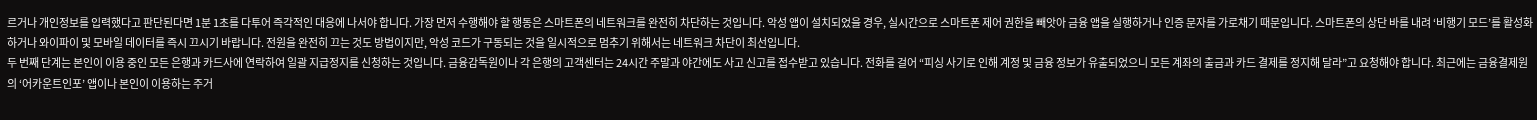르거나 개인정보를 입력했다고 판단된다면 1분 1초를 다투어 즉각적인 대응에 나서야 합니다. 가장 먼저 수행해야 할 행동은 스마트폰의 네트워크를 완전히 차단하는 것입니다. 악성 앱이 설치되었을 경우, 실시간으로 스마트폰 제어 권한을 빼앗아 금융 앱을 실행하거나 인증 문자를 가로채기 때문입니다. 스마트폰의 상단 바를 내려 ‘비행기 모드’를 활성화하거나 와이파이 및 모바일 데이터를 즉시 끄시기 바랍니다. 전원을 완전히 끄는 것도 방법이지만, 악성 코드가 구동되는 것을 일시적으로 멈추기 위해서는 네트워크 차단이 최선입니다.
두 번째 단계는 본인이 이용 중인 모든 은행과 카드사에 연락하여 일괄 지급정지를 신청하는 것입니다. 금융감독원이나 각 은행의 고객센터는 24시간 주말과 야간에도 사고 신고를 접수받고 있습니다. 전화를 걸어 “피싱 사기로 인해 계정 및 금융 정보가 유출되었으니 모든 계좌의 출금과 카드 결제를 정지해 달라”고 요청해야 합니다. 최근에는 금융결제원의 ‘어카운트인포’ 앱이나 본인이 이용하는 주거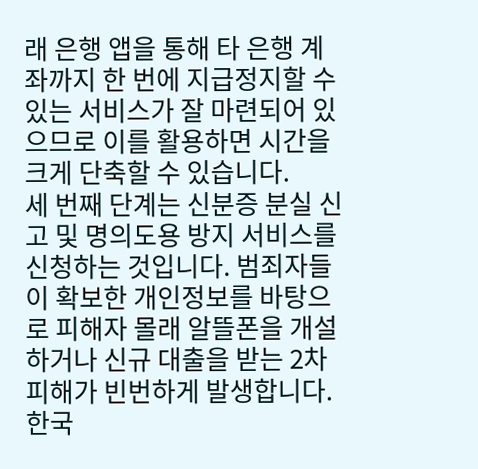래 은행 앱을 통해 타 은행 계좌까지 한 번에 지급정지할 수 있는 서비스가 잘 마련되어 있으므로 이를 활용하면 시간을 크게 단축할 수 있습니다.
세 번째 단계는 신분증 분실 신고 및 명의도용 방지 서비스를 신청하는 것입니다. 범죄자들이 확보한 개인정보를 바탕으로 피해자 몰래 알뜰폰을 개설하거나 신규 대출을 받는 2차 피해가 빈번하게 발생합니다. 한국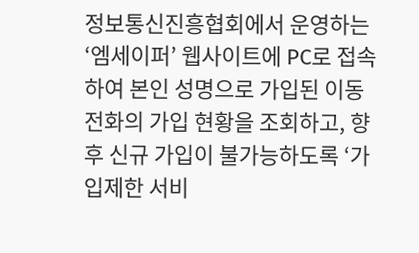정보통신진흥협회에서 운영하는 ‘엠세이퍼’ 웹사이트에 PC로 접속하여 본인 성명으로 가입된 이동전화의 가입 현황을 조회하고, 향후 신규 가입이 불가능하도록 ‘가입제한 서비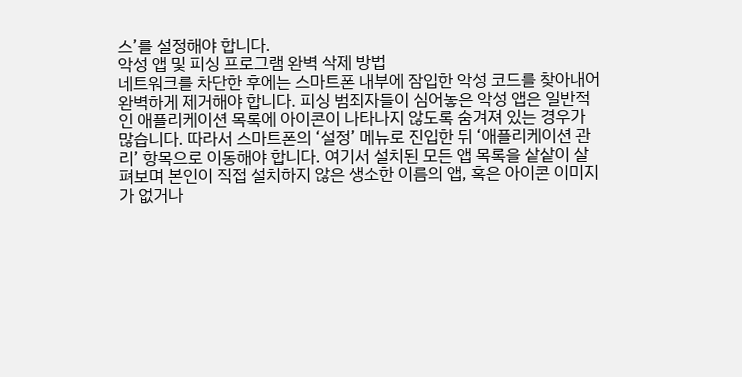스’를 설정해야 합니다.
악성 앱 및 피싱 프로그램 완벽 삭제 방법
네트워크를 차단한 후에는 스마트폰 내부에 잠입한 악성 코드를 찾아내어 완벽하게 제거해야 합니다. 피싱 범죄자들이 심어놓은 악성 앱은 일반적인 애플리케이션 목록에 아이콘이 나타나지 않도록 숨겨져 있는 경우가 많습니다. 따라서 스마트폰의 ‘설정’ 메뉴로 진입한 뒤 ‘애플리케이션 관리’ 항목으로 이동해야 합니다. 여기서 설치된 모든 앱 목록을 샅샅이 살펴보며 본인이 직접 설치하지 않은 생소한 이름의 앱, 혹은 아이콘 이미지가 없거나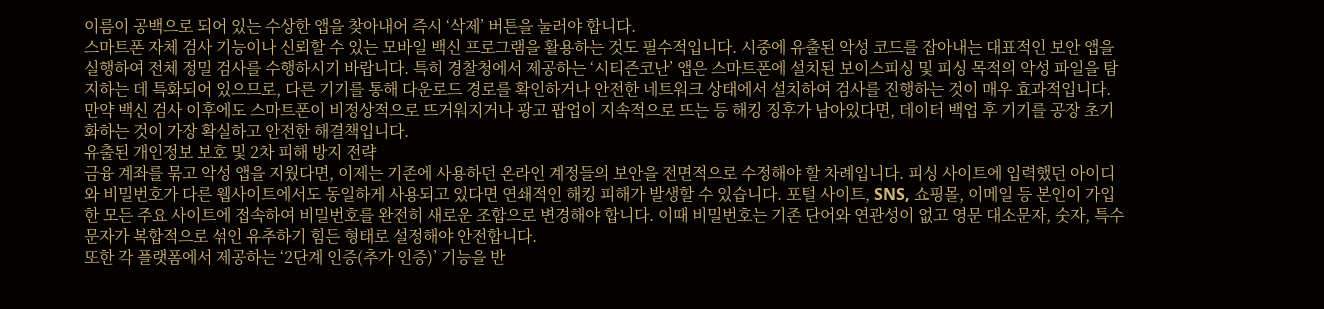이름이 공백으로 되어 있는 수상한 앱을 찾아내어 즉시 ‘삭제’ 버튼을 눌러야 합니다.
스마트폰 자체 검사 기능이나 신뢰할 수 있는 모바일 백신 프로그램을 활용하는 것도 필수적입니다. 시중에 유출된 악성 코드를 잡아내는 대표적인 보안 앱을 실행하여 전체 정밀 검사를 수행하시기 바랍니다. 특히 경찰청에서 제공하는 ‘시티즌코난’ 앱은 스마트폰에 설치된 보이스피싱 및 피싱 목적의 악성 파일을 탐지하는 데 특화되어 있으므로, 다른 기기를 통해 다운로드 경로를 확인하거나 안전한 네트워크 상태에서 설치하여 검사를 진행하는 것이 매우 효과적입니다. 만약 백신 검사 이후에도 스마트폰이 비정상적으로 뜨거워지거나 광고 팝업이 지속적으로 뜨는 등 해킹 징후가 남아있다면, 데이터 백업 후 기기를 공장 초기화하는 것이 가장 확실하고 안전한 해결책입니다.
유출된 개인정보 보호 및 2차 피해 방지 전략
금융 계좌를 묶고 악성 앱을 지웠다면, 이제는 기존에 사용하던 온라인 계정들의 보안을 전면적으로 수정해야 할 차례입니다. 피싱 사이트에 입력했던 아이디와 비밀번호가 다른 웹사이트에서도 동일하게 사용되고 있다면 연쇄적인 해킹 피해가 발생할 수 있습니다. 포털 사이트, SNS, 쇼핑몰, 이메일 등 본인이 가입한 모든 주요 사이트에 접속하여 비밀번호를 완전히 새로운 조합으로 변경해야 합니다. 이때 비밀번호는 기존 단어와 연관성이 없고 영문 대소문자, 숫자, 특수문자가 복합적으로 섞인 유추하기 힘든 형태로 설정해야 안전합니다.
또한 각 플랫폼에서 제공하는 ‘2단계 인증(추가 인증)’ 기능을 반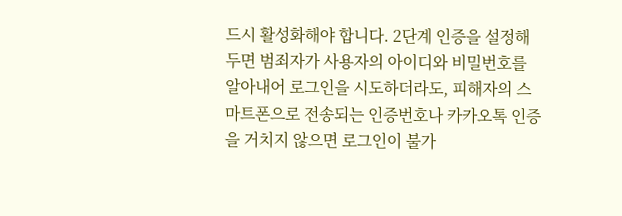드시 활성화해야 합니다. 2단계 인증을 설정해 두면 범죄자가 사용자의 아이디와 비밀번호를 알아내어 로그인을 시도하더라도, 피해자의 스마트폰으로 전송되는 인증번호나 카카오톡 인증을 거치지 않으면 로그인이 불가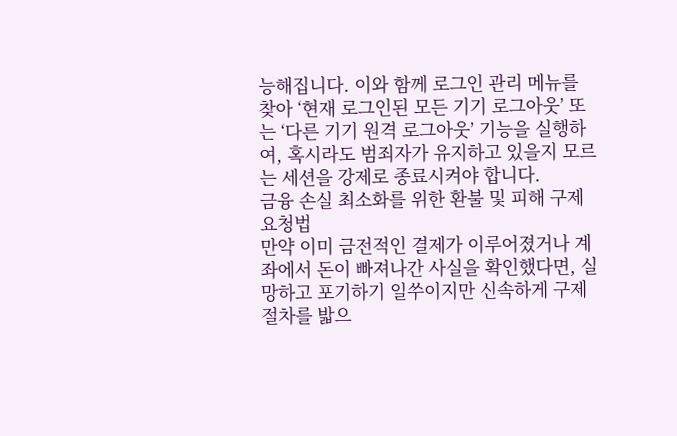능해집니다. 이와 함께 로그인 관리 메뉴를 찾아 ‘현재 로그인된 모든 기기 로그아웃’ 또는 ‘다른 기기 원격 로그아웃’ 기능을 실행하여, 혹시라도 범죄자가 유지하고 있을지 모르는 세션을 강제로 종료시켜야 합니다.
금융 손실 최소화를 위한 환불 및 피해 구제 요청법
만약 이미 금전적인 결제가 이루어졌거나 계좌에서 돈이 빠져나간 사실을 확인했다면, 실망하고 포기하기 일쑤이지만 신속하게 구제 절차를 밟으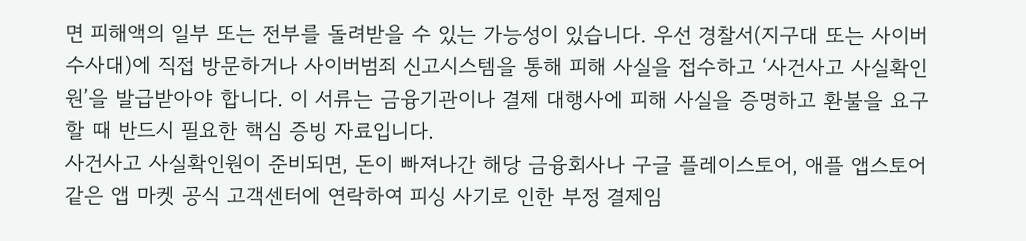면 피해액의 일부 또는 전부를 돌려받을 수 있는 가능성이 있습니다. 우선 경찰서(지구대 또는 사이버수사대)에 직접 방문하거나 사이버범죄 신고시스템을 통해 피해 사실을 접수하고 ‘사건사고 사실확인원’을 발급받아야 합니다. 이 서류는 금융기관이나 결제 대행사에 피해 사실을 증명하고 환불을 요구할 때 반드시 필요한 핵심 증빙 자료입니다.
사건사고 사실확인원이 준비되면, 돈이 빠져나간 해당 금융회사나 구글 플레이스토어, 애플 앱스토어 같은 앱 마켓 공식 고객센터에 연락하여 피싱 사기로 인한 부정 결제임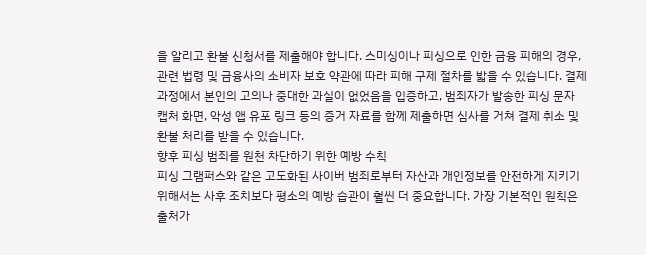을 알리고 환불 신청서를 제출해야 합니다. 스미싱이나 피싱으로 인한 금융 피해의 경우, 관련 법령 및 금융사의 소비자 보호 약관에 따라 피해 구제 절차를 밟을 수 있습니다. 결제 과정에서 본인의 고의나 중대한 과실이 없었음을 입증하고, 범죄자가 발송한 피싱 문자 캡처 화면, 악성 앱 유포 링크 등의 증거 자료를 함께 제출하면 심사를 거쳐 결제 취소 및 환불 처리를 받을 수 있습니다.
향후 피싱 범죄를 원천 차단하기 위한 예방 수칙
피싱 그램퍼스와 같은 고도화된 사이버 범죄로부터 자산과 개인정보를 안전하게 지키기 위해서는 사후 조치보다 평소의 예방 습관이 훨씬 더 중요합니다. 가장 기본적인 원칙은 출처가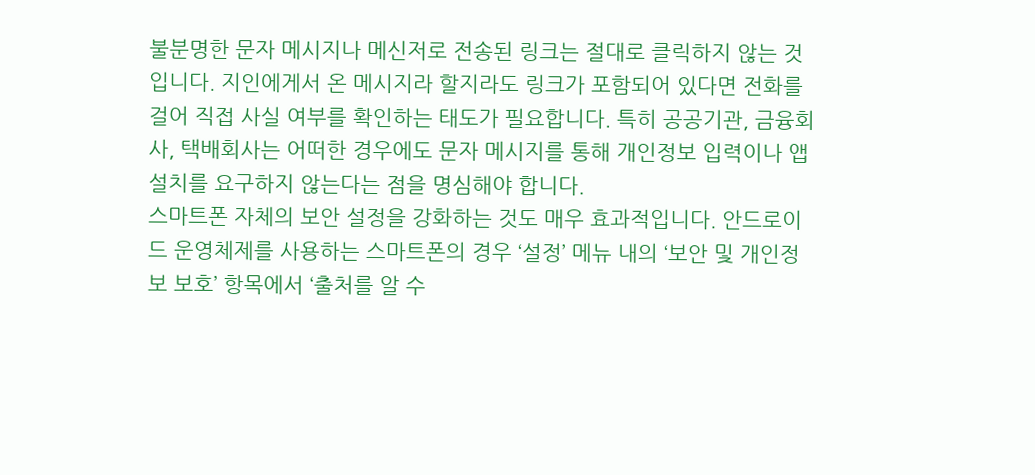불분명한 문자 메시지나 메신저로 전송된 링크는 절대로 클릭하지 않는 것입니다. 지인에게서 온 메시지라 할지라도 링크가 포함되어 있다면 전화를 걸어 직접 사실 여부를 확인하는 태도가 필요합니다. 특히 공공기관, 금융회사, 택배회사는 어떠한 경우에도 문자 메시지를 통해 개인정보 입력이나 앱 설치를 요구하지 않는다는 점을 명심해야 합니다.
스마트폰 자체의 보안 설정을 강화하는 것도 매우 효과적입니다. 안드로이드 운영체제를 사용하는 스마트폰의 경우 ‘설정’ 메뉴 내의 ‘보안 및 개인정보 보호’ 항목에서 ‘출처를 알 수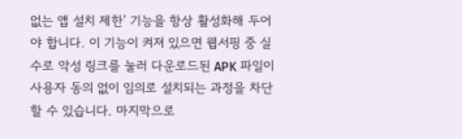없는 앱 설치 제한’ 기능을 항상 활성화해 두어야 합니다. 이 기능이 켜져 있으면 웹서핑 중 실수로 악성 링크를 눌러 다운로드된 APK 파일이 사용자 동의 없이 임의로 설치되는 과정을 차단할 수 있습니다. 마지막으로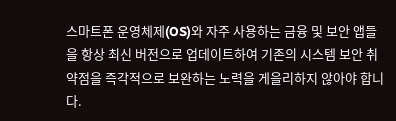스마트폰 운영체제(OS)와 자주 사용하는 금융 및 보안 앱들을 항상 최신 버전으로 업데이트하여 기존의 시스템 보안 취약점을 즉각적으로 보완하는 노력을 게을리하지 않아야 합니다.